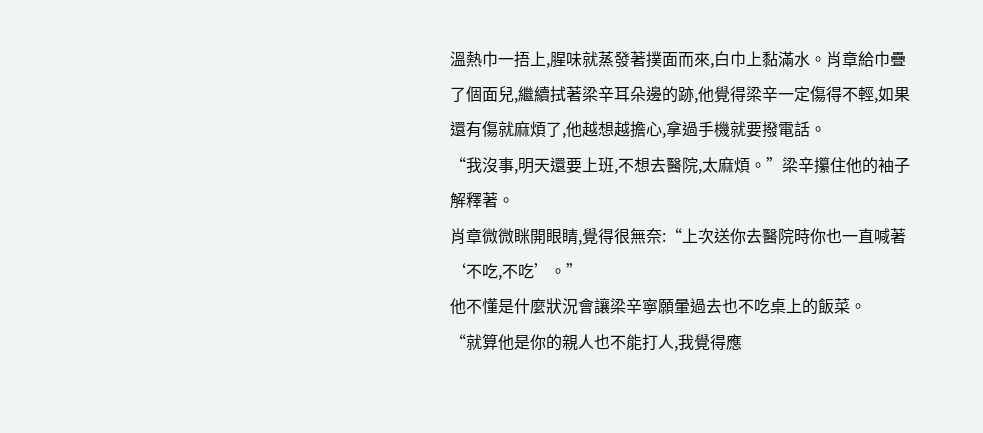溫熱巾一捂上,腥味就蒸發著撲面而來,白巾上黏滿水。肖章給巾疊了個面兒,繼續拭著梁辛耳朵邊的跡,他覺得梁辛一定傷得不輕,如果還有傷就麻煩了,他越想越擔心,拿過手機就要撥電話。
“我沒事,明天還要上班,不想去醫院,太麻煩。”梁辛攥住他的袖子解釋著。
肖章微微眯開眼睛,覺得很無奈:“上次送你去醫院時你也一直喊著‘不吃,不吃’。”
他不懂是什麼狀況會讓梁辛寧願暈過去也不吃桌上的飯菜。
“就算他是你的親人也不能打人,我覺得應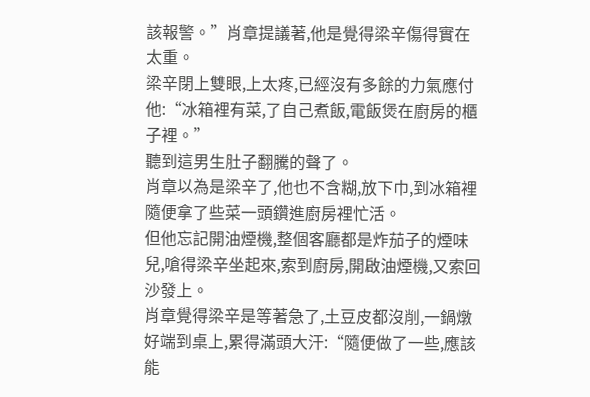該報警。”肖章提議著,他是覺得梁辛傷得實在太重。
梁辛閉上雙眼,上太疼,已經沒有多餘的力氣應付他:“冰箱裡有菜,了自己煮飯,電飯煲在廚房的櫃子裡。”
聽到這男生肚子翻騰的聲了。
肖章以為是梁辛了,他也不含糊,放下巾,到冰箱裡隨便拿了些菜一頭鑽進廚房裡忙活。
但他忘記開油煙機,整個客廳都是炸茄子的煙味兒,嗆得梁辛坐起來,索到廚房,開啟油煙機,又索回沙發上。
肖章覺得梁辛是等著急了,土豆皮都沒削,一鍋燉好端到桌上,累得滿頭大汗:“隨便做了一些,應該能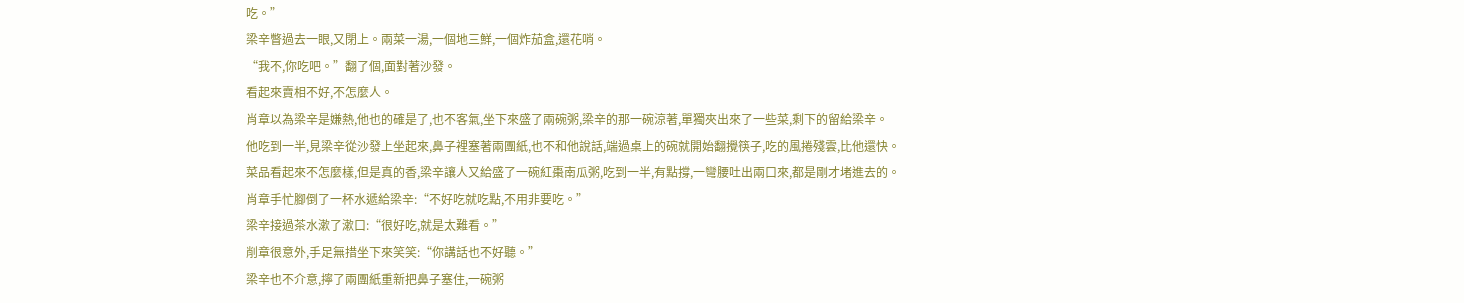吃。”
梁辛瞥過去一眼,又閉上。兩菜一湯,一個地三鮮,一個炸茄盒,還花哨。
“我不,你吃吧。”翻了個,面對著沙發。
看起來賣相不好,不怎麼人。
肖章以為梁辛是嫌熱,他也的確是了,也不客氣,坐下來盛了兩碗粥,梁辛的那一碗涼著,單獨夾出來了一些菜,剩下的留給梁辛。
他吃到一半,見梁辛從沙發上坐起來,鼻子裡塞著兩團紙,也不和他說話,端過桌上的碗就開始翻攪筷子,吃的風捲殘雲,比他還快。
菜品看起來不怎麼樣,但是真的香,梁辛讓人又給盛了一碗紅棗南瓜粥,吃到一半,有點撐,一彎腰吐出兩口來,都是剛才堵進去的。
肖章手忙腳倒了一杯水遞給梁辛:“不好吃就吃點,不用非要吃。”
梁辛接過茶水漱了漱口:“很好吃,就是太難看。”
削章很意外,手足無措坐下來笑笑:“你講話也不好聽。”
梁辛也不介意,擰了兩團紙重新把鼻子塞住,一碗粥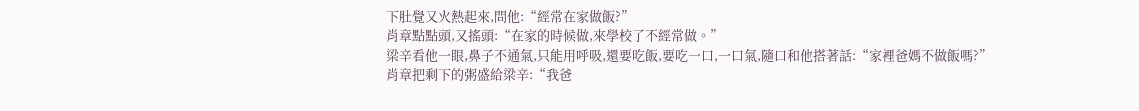下肚覺又火熱起來,問他:“經常在家做飯?”
肖章點點頭,又搖頭:“在家的時候做,來學校了不經常做。”
梁辛看他一眼,鼻子不通氣,只能用呼吸,還要吃飯,要吃一口,一口氣,隨口和他搭著話:“家裡爸媽不做飯嗎?”
肖章把剩下的粥盛給梁辛:“我爸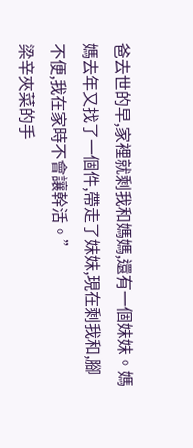爸去世的早,家裡就剩我和媽媽,還有一個妹妹。媽媽去年又找了一個件,帶走了妹妹,現在剩我和,腳不便,我在家時不會讓幹活。”
梁辛夾菜的手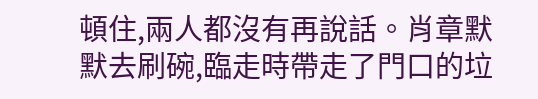頓住,兩人都沒有再說話。肖章默默去刷碗,臨走時帶走了門口的垃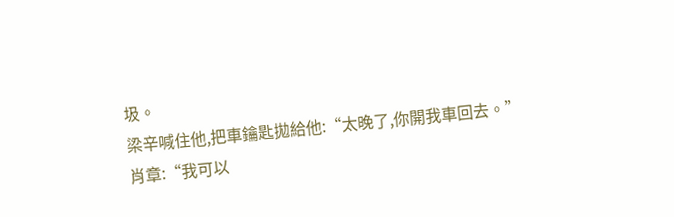圾。
梁辛喊住他,把車鑰匙拋給他:“太晚了,你開我車回去。”
肖章:“我可以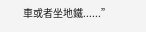車或者坐地鐵......”